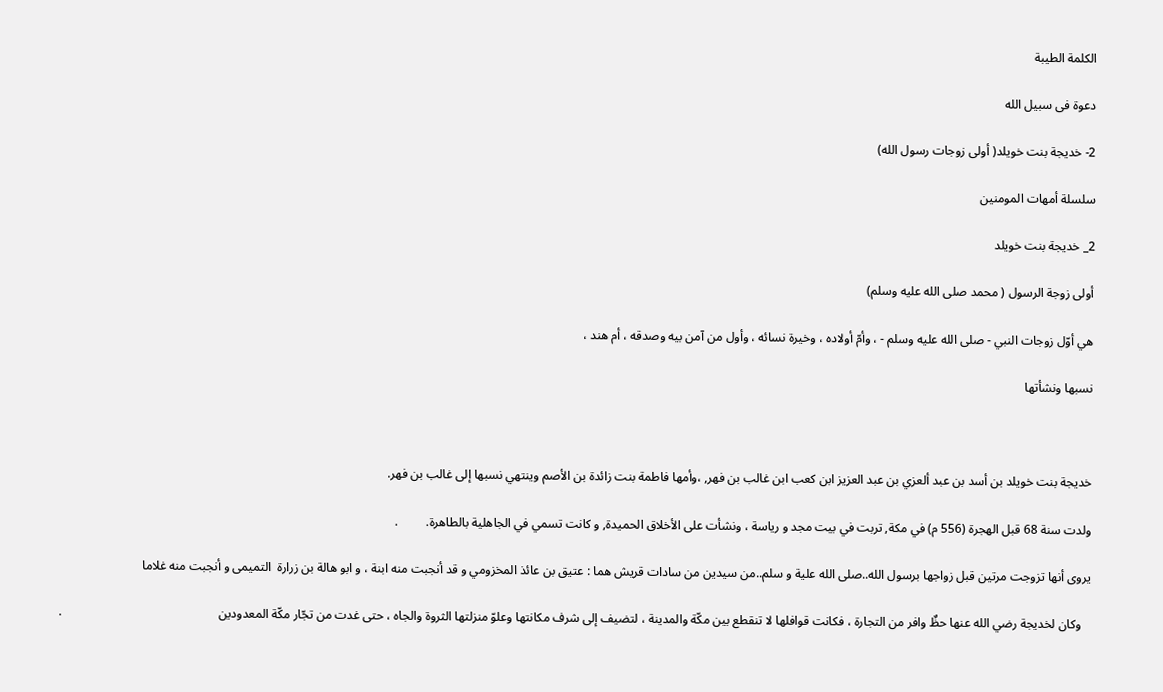الكلمة الطيبة

دعوة فى سبيل الله

2- خديجة بنت خويلد( أولى زوجات رسول الله)

سلسلة أمهات المومنين

2_ خديجة بنت خويلد

أولى زوجة الرسول ( محمد صلى الله عليه وسلم)

هي أوّل زوجات النبي - صلى الله عليه وسلم - ، وأمّ أولاده ، وخيرة نسائه ، وأول من آمن بيه وصدقه ، أم هند ،

نسبها ونشأتها



خديجة بنت خويلد بن أسد بن عبد ألعزي بن عبد العزيز ابن كعب ابن غالب بن فهر, ،وأمها فاطمة بنت زائدة بن الأصم وينتهي نسبها إلى غالب بن فهر.

ولدت سنة 68 قبل الهجرة (556 م) في مكة, تربت في بيت مجد و رياسة ، ونشأت على الأخلاق الحميدة, و كانت تسمي في الجاهلية بالطاهرة.         .

يروى أنها تزوجت مرتين قبل زواجها برسول الله..صلى الله علية و سلم..من سيدين من سادات قريش هما : عتيق بن عائذ المخزومي و قد أنجبت منه ابنة ، و ابو هالة بن زرارة  التميمى و أنجبت منه غلاما

   وكان لخديجة رضي الله عنها حظٌ وافر من التجارة ، فكانت قوافلها لا تنقطع بين مكّة والمدينة ، لتضيف إلى شرف مكانتها وعلوّ منزلتها الثروة والجاه ، حتى غدت من تجّار مكّة المعدودين                                                  .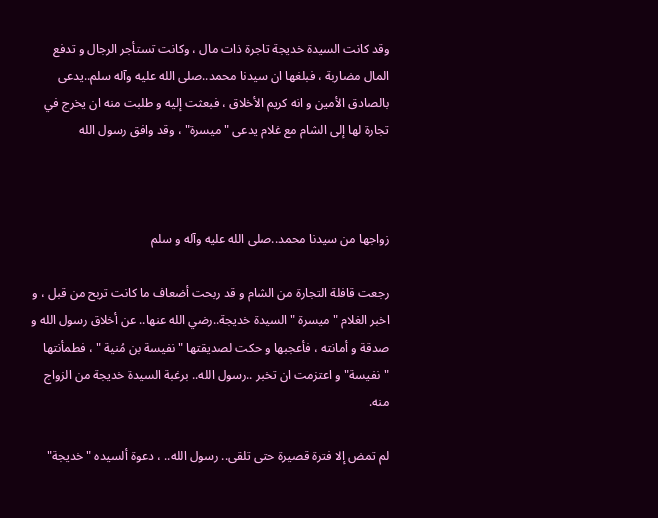وقد كانت السيدة خديجة تاجرة ذات مال ، وكانت تستأجر الرجال و تدفع المال مضاربة ، فبلغها ان سيدنا محمد..صلى الله عليه وآله سلم..يدعى بالصادق الأمين و انه كريم الأخلاق ، فبعثت إليه و طلبت منه ان يخرج في تجارة لها إلى الشام مع غلام يدعى "ميسرة" ، وقد وافق رسول الله



زواجها من سيدنا محمد..صلى الله عليه وآله و سلم

رجعت قافلة التجارة من الشام و قد ربحت أضعاف ما كانت تربح من قبل ، و اخبر الغلام " ميسرة " السيدة خديجة..رضي الله عنها.. عن أخلاق رسول الله و صدقة و أمانته ، فأعجبها و حكت لصديقتها " نفيسة بن مُنية " ، فطمأنتها "نفيسة" و اعتزمت ان تخبر ..رسول الله.. برغبة السيدة خديجة من الزواج منه.

لم تمض إلا فترة قصيرة حتى تلقى.. رسول الله.. ، دعوة ألسيده "خديجة"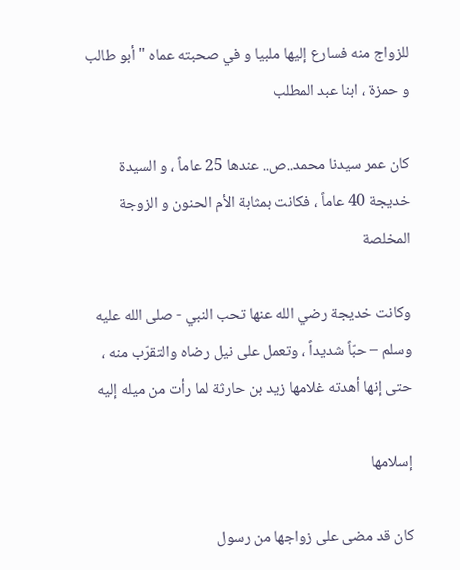للزواج منه فسارع إليها ملبيا و في صحبته عماه " أبو طالب و حمزة ، ابنا عبد المطلب

كان عمر سيدنا محمد..ص.. عندها 25 عاماً ، و السيدة خديجة 40 عاماً ، فكانت بمثابة الأم الحنون و الزوجة المخلصة

وكانت خديجة رضي الله عنها تحب النبي - صلى الله عليه وسلم – حبّاً شديداً ، وتعمل على نيل رضاه والتقرّب منه ، حتى إنها أهدته غلامها زيد بن حارثة لما رأت من ميله إليه

إسلامها

كان قد مضى على زواجها من رسول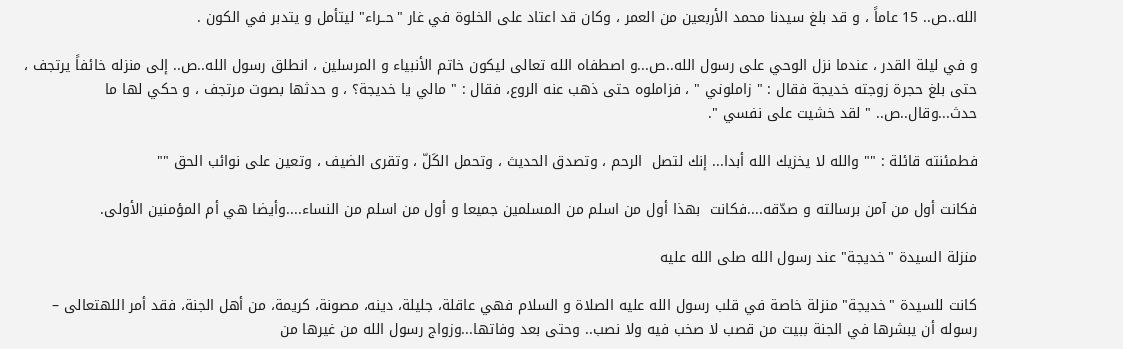الله..ص.. 15 عاماً ، و قد بلغ سيدنا محمد الأربعين من العمر ، وكان قد اعتاد على الخلوة في غار "حــراء" ليتأمل و يتدبر في الكون .

و في ليلة القدر ، عندما نزل الوحي على رسول الله..ص...و اصطفاه الله تعالى ليكون خاتم الأنبياء و المرسلين ، انطلق رسول الله..ص.. إلى منزله خائفاً يرتجف ، حتى بلغ حجرة زوجته خديجة فقال : " زاملوني " ، فزاملوه حتى ذهب عنه الروع، فقال : " مالي يا خديجة؟ ، و حدثها بصوت مرتجف ، و حكي لها ما حدث...وقال..ص.. " لقد خشيت على نفسي ".

فطمئنته قائلة : "" والله لا يخزيك الله أبدا... إنك لتصل  الرحم ، وتصدق الحديث ، وتحمل الكَلّ ، وتقرى الضيف ، وتعين على نوائب الحق ""

فكانت أول من آمن برسالته و صدّقه....فكانت  بهذا أول من اسلم من المسلمين جميعا و أول من اسلم من النساء....وأيضا هي أم المؤمنين الأولى.

منزلة السيدة "خديجة" عند رسول الله صلى الله عليه

كانت للسيدة "خديجة" منزلة خاصة في قلب رسول الله عليه الصلاة و السلام فهي عاقلة، جليلة، دينه، مصونة، كريمة، من أهل الجنة، فقد أمر اللهتعالى – رسوله أن يبشرها في الجنة ببيت من قصب لا صخب فيه ولا نصب.. وحتى بعد وفاتها...وزواج رسول الله من غيرها من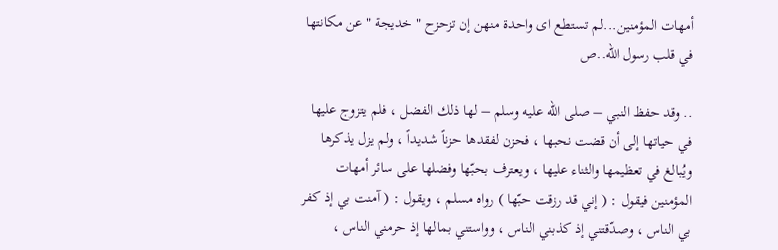أمهات المؤمنين...لم تستطع اى واحدة منهن إن تزحزح " خديجة " عن مكانتها في قلب رسول الله..ص

.. وقد حفظ النبي – صلى الله عليه وسلم – لها ذلك الفضل ، فلم يتزوج عليها في حياتها إلى أن قضت نحبها ، فحزن لفقدها حزناً شديداً ، ولم يزل يذكرها ويُبالغ في تعظيمها والثناء عليها ، ويعترف بحبّها وفضلها على سائر أمهات المؤمنين فيقول : ( إني قد رزقت حبّها ) رواه مسلم ، ويقول : ( آمنت بي إذ كفر بي الناس ، وصدّقتني إذ كذبني الناس ، وواستني بمالها إذ حرمني الناس ،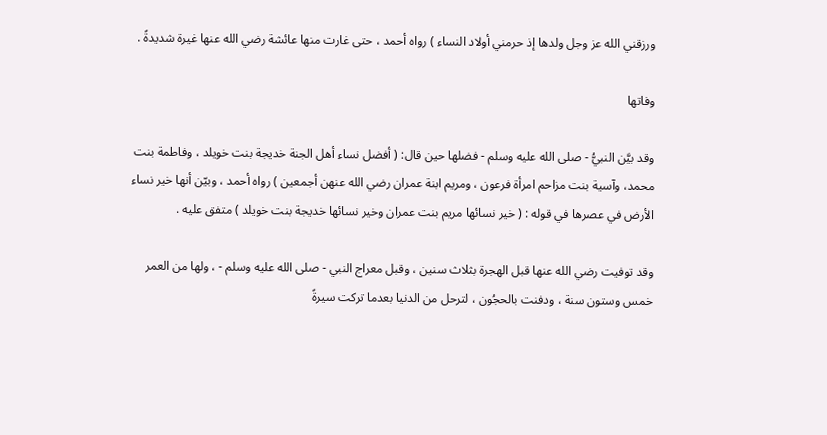ورزقني الله عز وجل ولدها إذ حرمني أولاد النساء ) رواه أحمد ، حتى غارت منها عائشة رضي الله عنها غيرة شديدةً .

وفاتها

وقد بيَّن النبيُّ - صلى الله عليه وسلم - فضلها حين قال: ( أفضل نساء أهل الجنة خديجة بنت خويلد ، وفاطمة بنت محمد، وآسية بنت مزاحم امرأة فرعون ، ومريم ابنة عمران رضي الله عنهن أجمعين ) رواه أحمد ، وبيّن أنها خير نساء الأرض في عصرها في قوله : ( خير نسائها مريم بنت عمران وخير نسائها خديجة بنت خويلد ) متفق عليه .

وقد توفيت رضي الله عنها قبل الهجرة بثلاث سنين ، وقبل معراج النبي - صلى الله عليه وسلم - ، ولها من العمر خمس وستون سنة ، ودفنت بالحجُون ، لترحل من الدنيا بعدما تركت سيرةً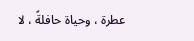عطرة ، وحياة حافلةً ، لا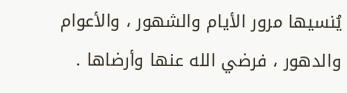يُنسيها مرور الأيام والشهور ، والأعوام والدهور ، فرضي الله عنها وأرضاها .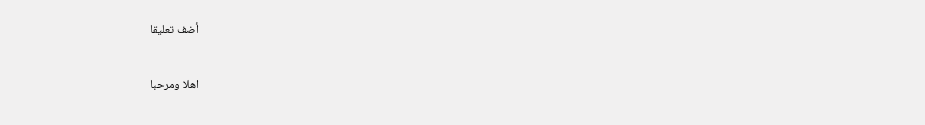أضف تعليقا


اهلا ومرحبا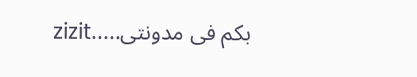بكم فى مدونتى.....zizit